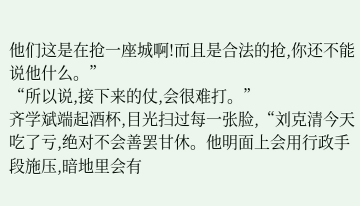他们这是在抢一座城啊!而且是合法的抢,你还不能说他什么。”
“所以说,接下来的仗,会很难打。”
齐学斌端起酒杯,目光扫过每一张脸,“刘克清今天吃了亏,绝对不会善罢甘休。他明面上会用行政手段施压,暗地里会有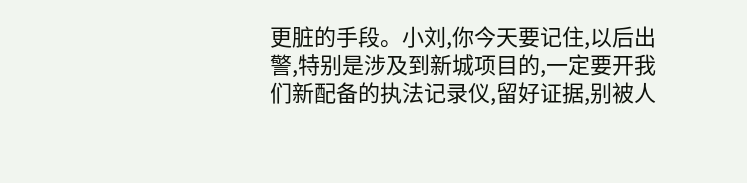更脏的手段。小刘,你今天要记住,以后出警,特别是涉及到新城项目的,一定要开我们新配备的执法记录仪,留好证据,别被人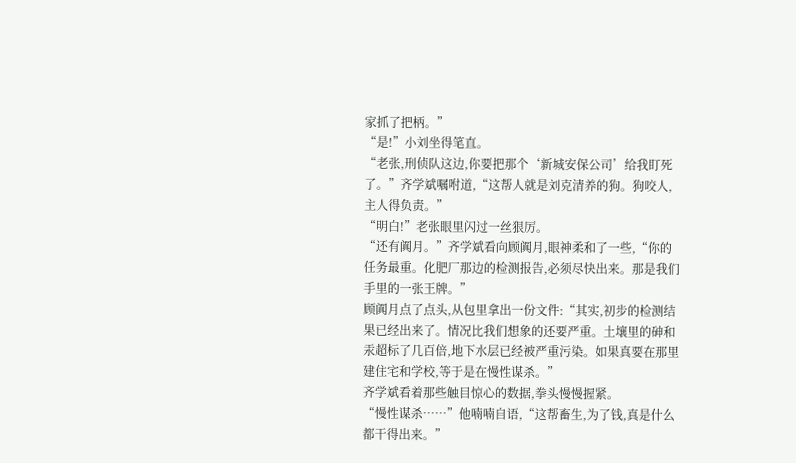家抓了把柄。”
“是!”小刘坐得笔直。
“老张,刑侦队这边,你要把那个‘新城安保公司’给我盯死了。”齐学斌嘱咐道,“这帮人就是刘克清养的狗。狗咬人,主人得负责。”
“明白!”老张眼里闪过一丝狠厉。
“还有阗月。”齐学斌看向顾阗月,眼神柔和了一些,“你的任务最重。化肥厂那边的检测报告,必须尽快出来。那是我们手里的一张王牌。”
顾阗月点了点头,从包里拿出一份文件:“其实,初步的检测结果已经出来了。情况比我们想象的还要严重。土壤里的砷和汞超标了几百倍,地下水层已经被严重污染。如果真要在那里建住宅和学校,等于是在慢性谋杀。”
齐学斌看着那些触目惊心的数据,拳头慢慢握紧。
“慢性谋杀……”他喃喃自语,“这帮畜生,为了钱,真是什么都干得出来。”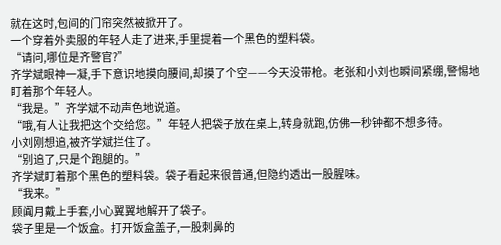就在这时,包间的门帘突然被掀开了。
一个穿着外卖服的年轻人走了进来,手里提着一个黑色的塑料袋。
“请问,哪位是齐警官?”
齐学斌眼神一凝,手下意识地摸向腰间,却摸了个空——今天没带枪。老张和小刘也瞬间紧绷,警惕地盯着那个年轻人。
“我是。”齐学斌不动声色地说道。
“哦,有人让我把这个交给您。”年轻人把袋子放在桌上,转身就跑,仿佛一秒钟都不想多待。
小刘刚想追,被齐学斌拦住了。
“别追了,只是个跑腿的。”
齐学斌盯着那个黑色的塑料袋。袋子看起来很普通,但隐约透出一股腥味。
“我来。”
顾阗月戴上手套,小心翼翼地解开了袋子。
袋子里是一个饭盒。打开饭盒盖子,一股刺鼻的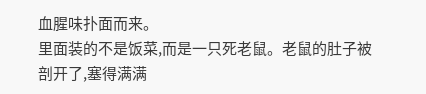血腥味扑面而来。
里面装的不是饭菜,而是一只死老鼠。老鼠的肚子被剖开了,塞得满满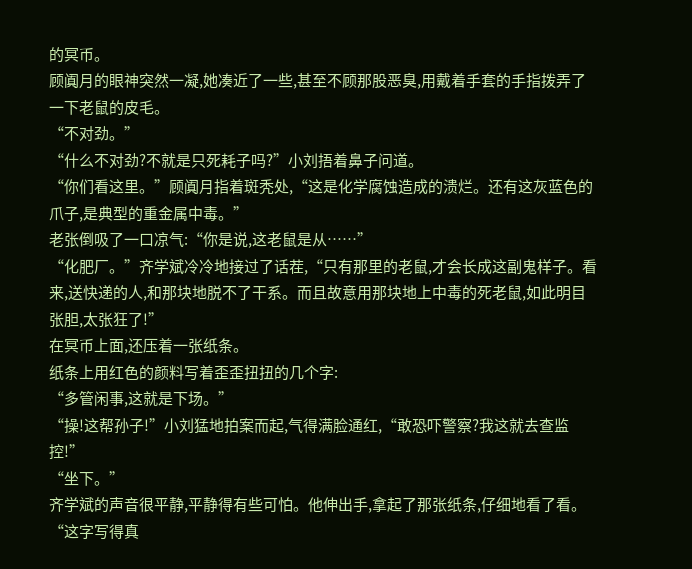的冥币。
顾阗月的眼神突然一凝,她凑近了一些,甚至不顾那股恶臭,用戴着手套的手指拨弄了一下老鼠的皮毛。
“不对劲。”
“什么不对劲?不就是只死耗子吗?”小刘捂着鼻子问道。
“你们看这里。”顾阗月指着斑秃处,“这是化学腐蚀造成的溃烂。还有这灰蓝色的爪子,是典型的重金属中毒。”
老张倒吸了一口凉气:“你是说,这老鼠是从……”
“化肥厂。”齐学斌冷冷地接过了话茬,“只有那里的老鼠,才会长成这副鬼样子。看来,送快递的人,和那块地脱不了干系。而且故意用那块地上中毒的死老鼠,如此明目张胆,太张狂了!”
在冥币上面,还压着一张纸条。
纸条上用红色的颜料写着歪歪扭扭的几个字:
“多管闲事,这就是下场。”
“操!这帮孙子!”小刘猛地拍案而起,气得满脸通红,“敢恐吓警察?我这就去查监控!”
“坐下。”
齐学斌的声音很平静,平静得有些可怕。他伸出手,拿起了那张纸条,仔细地看了看。
“这字写得真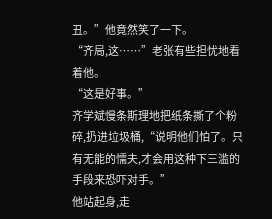丑。”他竟然笑了一下。
“齐局,这……”老张有些担忧地看着他。
“这是好事。”
齐学斌慢条斯理地把纸条撕了个粉碎,扔进垃圾桶,“说明他们怕了。只有无能的懦夫,才会用这种下三滥的手段来恐吓对手。”
他站起身,走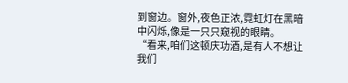到窗边。窗外,夜色正浓,霓虹灯在黑暗中闪烁,像是一只只窥视的眼睛。
“看来,咱们这顿庆功酒,是有人不想让我们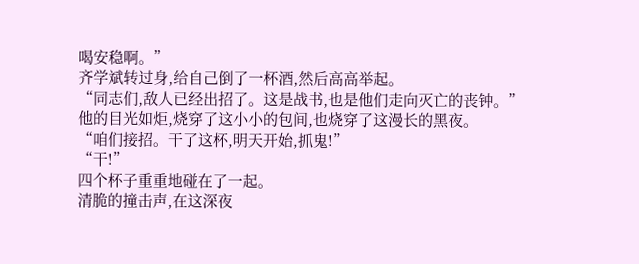喝安稳啊。”
齐学斌转过身,给自己倒了一杯酒,然后高高举起。
“同志们,敌人已经出招了。这是战书,也是他们走向灭亡的丧钟。”
他的目光如炬,烧穿了这小小的包间,也烧穿了这漫长的黑夜。
“咱们接招。干了这杯,明天开始,抓鬼!”
“干!”
四个杯子重重地碰在了一起。
清脆的撞击声,在这深夜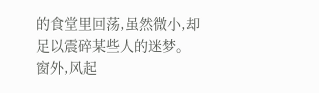的食堂里回荡,虽然微小,却足以震碎某些人的迷梦。
窗外,风起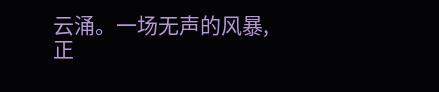云涌。一场无声的风暴,正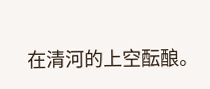在清河的上空酝酿。